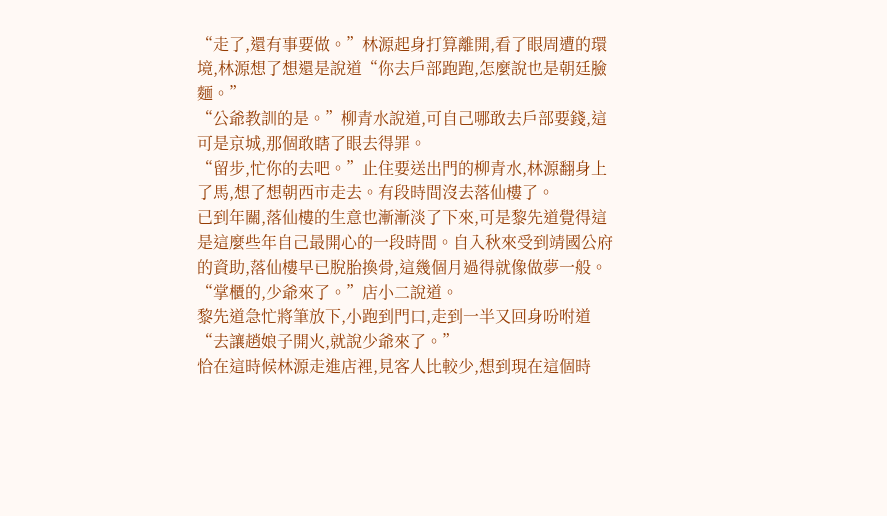“走了,還有事要做。”林源起身打算離開,看了眼周遭的環境,林源想了想還是說道“你去戶部跑跑,怎麼說也是朝廷臉麵。”
“公爺教訓的是。”柳青水說道,可自己哪敢去戶部要錢,這可是京城,那個敢瞎了眼去得罪。
“留步,忙你的去吧。”止住要送出門的柳青水,林源翻身上了馬,想了想朝西市走去。有段時間沒去落仙樓了。
已到年關,落仙樓的生意也漸漸淡了下來,可是黎先道覺得這是這麼些年自己最開心的一段時間。自入秋來受到靖國公府的資助,落仙樓早已脫胎換骨,這幾個月過得就像做夢一般。
“掌櫃的,少爺來了。”店小二說道。
黎先道急忙將筆放下,小跑到門口,走到一半又回身吩咐道“去讓趙娘子開火,就說少爺來了。”
恰在這時候林源走進店裡,見客人比較少,想到現在這個時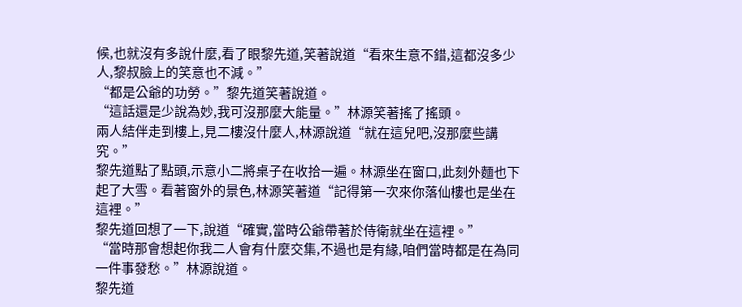候,也就沒有多說什麼,看了眼黎先道,笑著說道“看來生意不錯,這都沒多少人,黎叔臉上的笑意也不減。”
“都是公爺的功勞。”黎先道笑著說道。
“這話還是少說為妙,我可沒那麼大能量。”林源笑著搖了搖頭。
兩人結伴走到樓上,見二樓沒什麼人,林源說道“就在這兒吧,沒那麼些講究。”
黎先道點了點頭,示意小二將桌子在收拾一遍。林源坐在窗口,此刻外麵也下起了大雪。看著窗外的景色,林源笑著道“記得第一次來你落仙樓也是坐在這裡。”
黎先道回想了一下,說道“確實,當時公爺帶著於侍衛就坐在這裡。”
“當時那會想起你我二人會有什麼交集,不過也是有緣,咱們當時都是在為同一件事發愁。”林源說道。
黎先道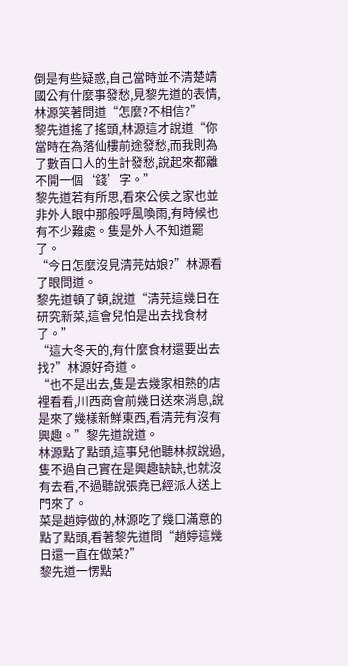倒是有些疑惑,自己當時並不清楚靖國公有什麼事發愁,見黎先道的表情,林源笑著問道“怎麼?不相信?”
黎先道搖了搖頭,林源這才說道“你當時在為落仙樓前途發愁,而我則為了數百口人的生計發愁,說起來都離不開一個‘錢’字。”
黎先道若有所思,看來公侯之家也並非外人眼中那般呼風喚雨,有時候也有不少難處。隻是外人不知道罷了。
“今日怎麼沒見清芫姑娘?”林源看了眼問道。
黎先道頓了頓,說道“清芫這幾日在研究新菜,這會兒怕是出去找食材了。”
“這大冬天的,有什麼食材還要出去找?”林源好奇道。
“也不是出去,隻是去幾家相熟的店裡看看,川西商會前幾日送來消息,說是來了幾樣新鮮東西,看清芫有沒有興趣。”黎先道說道。
林源點了點頭,這事兒他聽林叔說過,隻不過自己實在是興趣缺缺,也就沒有去看,不過聽說張堯已經派人送上門來了。
菜是趙婷做的,林源吃了幾口滿意的點了點頭,看著黎先道問“趙婷這幾日還一直在做菜?”
黎先道一愣點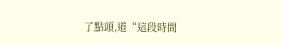了點頭,道“這段時間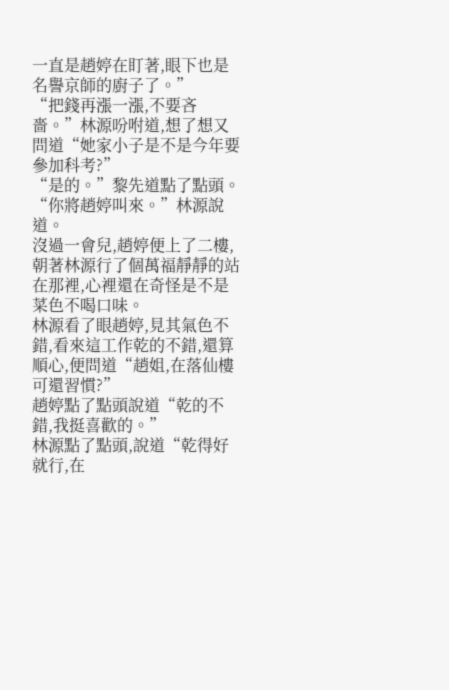一直是趙婷在盯著,眼下也是名譽京師的廚子了。”
“把錢再漲一漲,不要吝嗇。”林源吩咐道,想了想又問道“她家小子是不是今年要參加科考?”
“是的。”黎先道點了點頭。
“你將趙婷叫來。”林源說道。
沒過一會兒,趙婷便上了二樓,朝著林源行了個萬福靜靜的站在那裡,心裡還在奇怪是不是菜色不喝口味。
林源看了眼趙婷,見其氣色不錯,看來這工作乾的不錯,還算順心,便問道“趙姐,在落仙樓可還習慣?”
趙婷點了點頭說道“乾的不錯,我挺喜歡的。”
林源點了點頭,說道“乾得好就行,在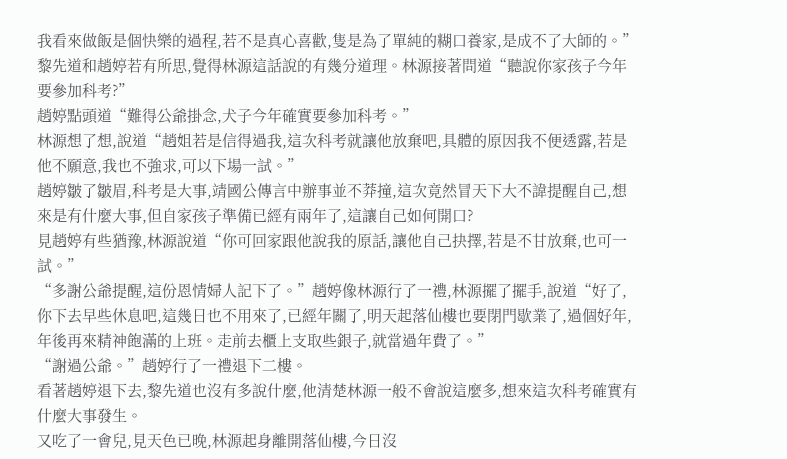我看來做飯是個快樂的過程,若不是真心喜歡,隻是為了單純的糊口養家,是成不了大師的。”
黎先道和趙婷若有所思,覺得林源這話說的有幾分道理。林源接著問道“聽說你家孩子今年要參加科考?”
趙婷點頭道“難得公爺掛念,犬子今年確實要參加科考。”
林源想了想,說道“趙姐若是信得過我,這次科考就讓他放棄吧,具體的原因我不便透露,若是他不願意,我也不強求,可以下場一試。”
趙婷皺了皺眉,科考是大事,靖國公傳言中辦事並不莽撞,這次竟然冒天下大不諱提醒自己,想來是有什麼大事,但自家孩子準備已經有兩年了,這讓自己如何開口?
見趙婷有些猶豫,林源說道“你可回家跟他說我的原話,讓他自己抉擇,若是不甘放棄,也可一試。”
“多謝公爺提醒,這份恩情婦人記下了。”趙婷像林源行了一禮,林源擺了擺手,說道“好了,你下去早些休息吧,這幾日也不用來了,已經年關了,明天起落仙樓也要閉門歇業了,過個好年,年後再來精神飽滿的上班。走前去櫃上支取些銀子,就當過年費了。”
“謝過公爺。”趙婷行了一禮退下二樓。
看著趙婷退下去,黎先道也沒有多說什麼,他清楚林源一般不會說這麼多,想來這次科考確實有什麼大事發生。
又吃了一會兒,見天色已晚,林源起身離開落仙樓,今日沒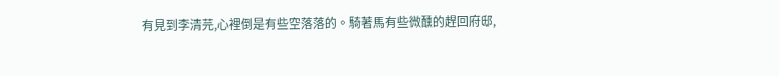有見到李清芫,心裡倒是有些空落落的。騎著馬有些微醺的趕回府邸,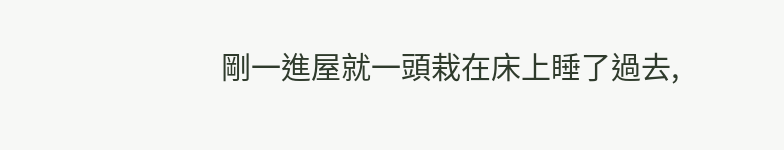剛一進屋就一頭栽在床上睡了過去,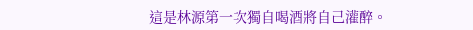這是林源第一次獨自喝酒將自己灌醉。